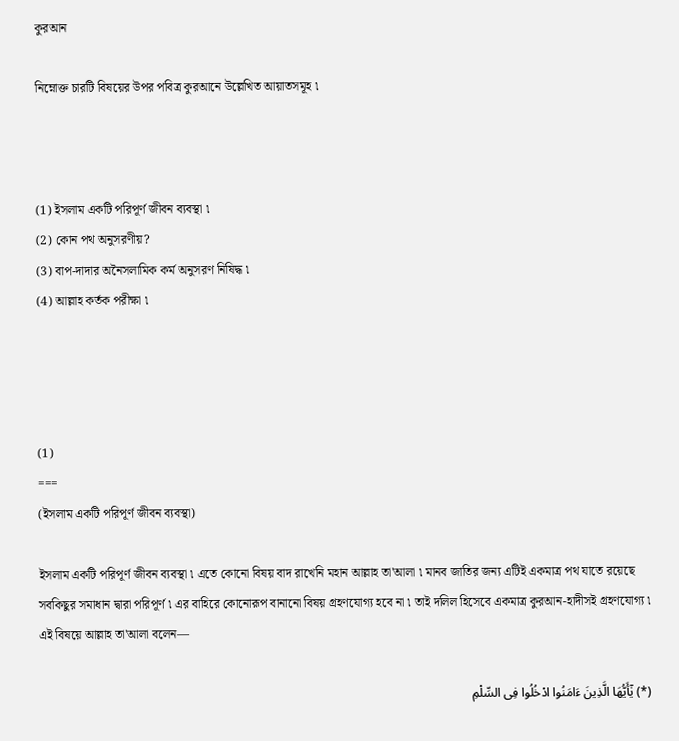কুরআন

নিম্নোক্ত চারটি বিষয়ের উপর পবিত্র কুরআনে উল্লেখিত আয়াতসমূহ ৷



(1) ইসলাম একটি পরিপূর্ণ জীবন ব্যবস্থা ৷
(2) কোন পথ অনুসরণীয়?
(3) বাপ-দাদার অনৈসলামিক কর্ম অনুসরণ নিষিদ্ধ ৷
(4) আল্লাহ কর্তক পরীক্ষা ৷




(1)
===
(ইসলাম একটি পরিপূর্ণ জীবন ব্যবস্থা)

ইসলাম একটি পরিপূর্ণ জীবন ব্যবস্থা ৷ এতে কোনো বিষয় বাদ রাখেনি মহান আল্লাহ তা'আলা ৷ মানব জাতির জন্য এটিই একমাত্র পথ যাতে রয়েছে সবকিছুর সমাধান দ্বারা পরিপূর্ণ ৷ এর বাহিরে কোনোরূপ বানানো বিষয় গ্রহণযোগ্য হবে না ৷ তাই দলিল হিসেবে একমাত্র কুরআন-হাদীসই গ্রহণযোগ্য ৷ এই বিষয়ে আল্লাহ তা'আলা বলেন—

(*) يٰٓأَيُّهَا الَّذِينَ ءَامَنُوا ادْخُلُوا فِى السِّلْمِ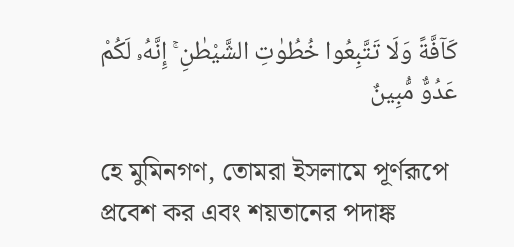كَآفَّةً وَلَا تَتَّبِعُوا خُطُوٰتِ الشَّيْطٰنِ ۚ إِنَّهُۥ لَكُمْ عَدُوٌّ مُّبِينٌ

হে মুমিনগণ, তোমরা ইসলামে পূর্ণরূপে প্রবেশ কর এবং শয়তানের পদাঙ্ক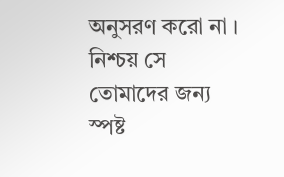অনুসরণ করো না । নিশ্চয় সে তোমাদের জন্য স্পষ্ট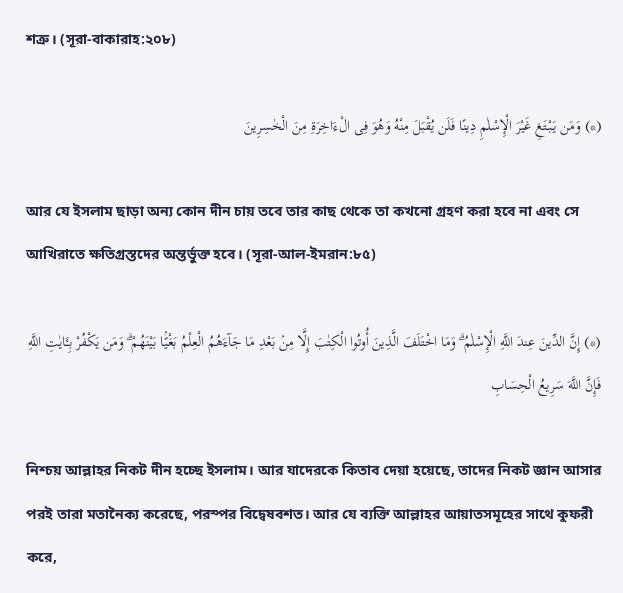শত্রু। (সূরা-বাকারাহ:২০৮)

(*) وَمَن يَبْتَغِ غَيْرَ الْإِسْلٰمِ دِينًا فَلَن يُقْبَلَ مِنْهُ وَهُوَ فِى الْءَاخِرَةِ مِنَ الْخٰسِرِينَ

আর যে ইসলাম ছাড়া অন্য কোন দীন চায় তবে তার কাছ থেকে তা কখনো গ্রহণ করা হবে না এবং সে আখিরাতে ক্ষতিগ্রস্তদের অন্তর্ভুক্ত হবে। (সূরা-আল-ইমরান:৮৫)

(*) إِنَّ الدِّينَ عِندَ اللَّهِ الْإِسْلٰمُ ۗ وَمَا اخْتَلَفَ الَّذِينَ أُوتُوا الْكِتٰبَ إِلَّا مِنۢ بَعْدِ مَا جَآءَهُمُ الْعِلْمُ بَغْيًۢا بَيْنَهُمْ ۗ وَمَن يَكْفُرْ بِـَٔايٰتِ اللَّهِ فَإِنَّ اللَّهَ سَرِيعُ الْحِسَابِ

নিশ্চয় আল্লাহর নিকট দীন হচ্ছে ইসলাম। আর যাদেরকে কিতাব দেয়া হয়েছে, তাদের নিকট জ্ঞান আসার পরই তারা মতানৈক্য করেছে, পরস্পর বিদ্বেষবশত। আর যে ব্যক্তি আল্লাহর আয়াতসমূহের সাথে কুফরী করে,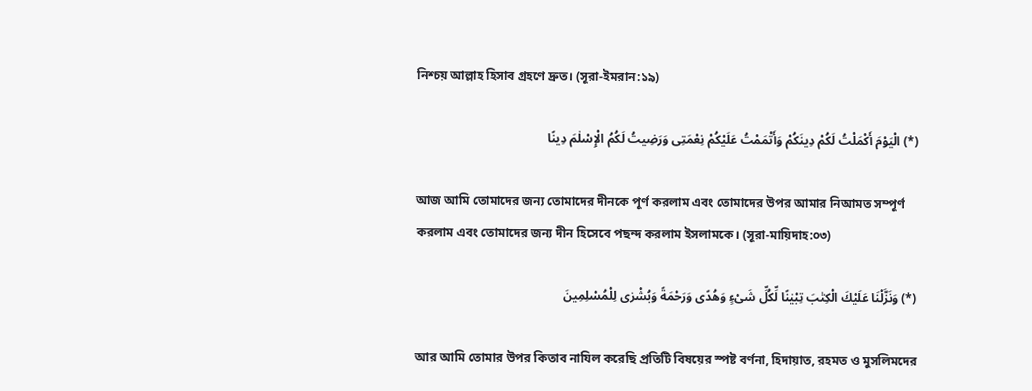নিশ্চয় আল্লাহ হিসাব গ্রহণে দ্রুত। (সূরা-ইমরান:১৯)

(*) الْيَوْمَ أَكْمَلْتُ لَكُمْ دِينَكُمْ وَأَتْمَمْتُ عَلَيْكُمْ نِعْمَتِى وَرَضِيتُ لَكُمُ الْإِسْلٰمَ دِينًا

আজ আমি তোমাদের জন্য তোমাদের দীনকে পূর্ণ করলাম এবং তোমাদের উপর আমার নিআমত সম্পূর্ণ করলাম এবং তোমাদের জন্য দীন হিসেবে পছন্দ করলাম ইসলামকে। (সূরা-মায়িদাহ:০৩)

(*) وَنَزَّلْنَا عَلَيْكَ الْكِتٰبَ تِبْيٰنًا لِّكُلِّ شَىْءٍ وَهُدًى وَرَحْمَةً وَبُشْرٰى لِلْمُسْلِمِينَ

আর আমি তোমার উপর কিতাব নাযিল করেছি প্রতিটি বিষয়ের স্পষ্ট বর্ণনা, হিদায়াত, রহমত ও মুসলিমদের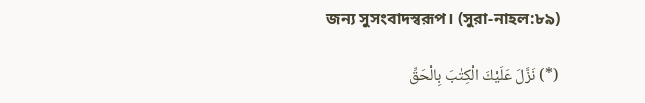জন্য সুসংবাদস্বরূপ। (সুরা-নাহল:৮৯)

(*) نَزَّلَ عَلَيْكَ الْكِتٰبَ بِالْحَقِّ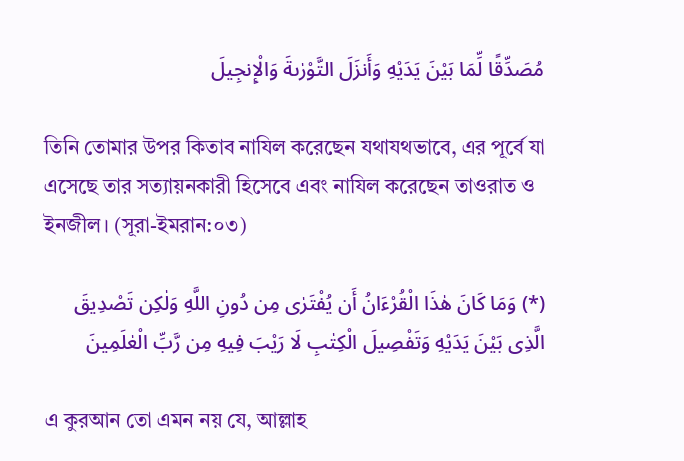مُصَدِّقًا لِّمَا بَيْنَ يَدَيْهِ وَأَنزَلَ التَّوْرٰىةَ وَالْإِنجِيلَ

তিনি তোমার উপর কিতাব নাযিল করেছেন যথাযথভাবে, এর পূর্বে যা এসেছে তার সত্যায়নকারী হিসেবে এবং নাযিল করেছেন তাওরাত ও ইনজীল। (সূরা-ইমরান:০৩)

(*) وَمَا كَانَ هٰذَا الْقُرْءَانُ أَن يُفْتَرٰى مِن دُونِ اللَّهِ وَلٰكِن تَصْدِيقَ الَّذِى بَيْنَ يَدَيْهِ وَتَفْصِيلَ الْكِتٰبِ لَا رَيْبَ فِيهِ مِن رَّبِّ الْعٰلَمِينَ

এ কুরআন তো এমন নয় যে, আল্লাহ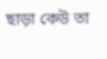ছাড়া কেউ তা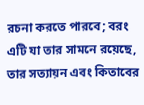রচনা করতে পারবে; বরং এটি যা তার সামনে রয়েছে, তার সত্যায়ন এবং কিতাবের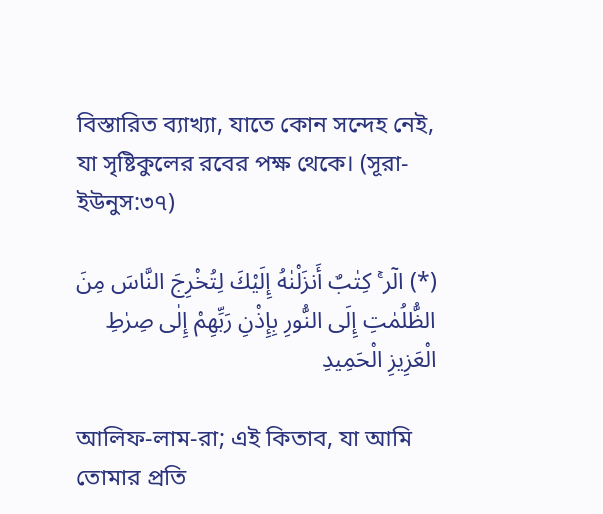বিস্তারিত ব্যাখ্যা, যাতে কোন সন্দেহ নেই, যা সৃষ্টিকুলের রবের পক্ষ থেকে। (সূরা-ইউনুস:৩৭)

(*) الٓر ۚ كِتٰبٌ أَنزَلْنٰهُ إِلَيْكَ لِتُخْرِجَ النَّاسَ مِنَ الظُّلُمٰتِ إِلَى النُّورِ بِإِذْنِ رَبِّهِمْ إِلٰى صِرٰطِ الْعَزِيزِ الْحَمِيدِ

আলিফ-লাম-রা; এই কিতাব, যা আমি তোমার প্রতি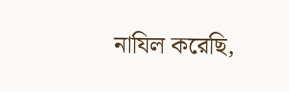নাযিল করেছি,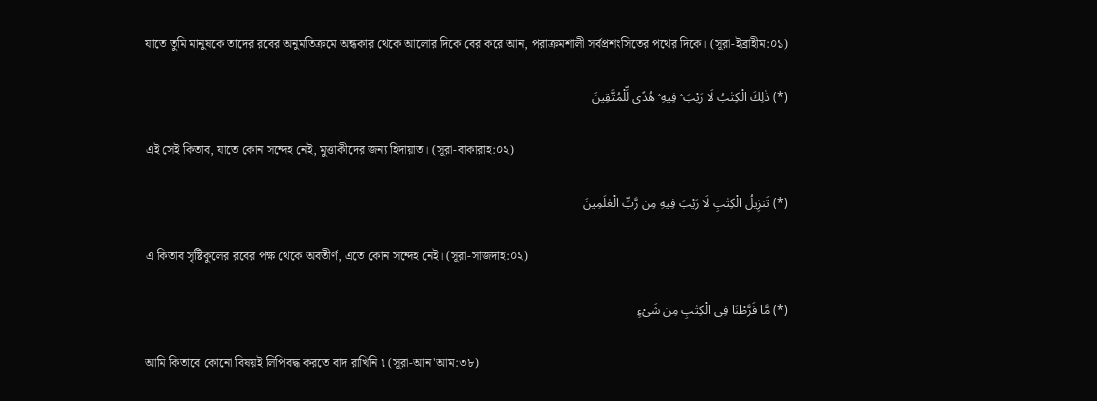যাতে তুমি মানুষকে তাদের রবের অনুমতিক্রমে অন্ধকার থেকে আলোর দিকে বের করে আন, পরাক্রমশালী সর্বপ্রশংসিতের পথের দিকে। (সূরা-ইব্রাহীম:০১)

(*) ذٰلِكَ الْكِتٰبُ لَا رَيْبَ ۛ فِيهِ ۛ هُدًى لِّلْمُتَّقِينَ

এই সেই কিতাব, যাতে কোন সন্দেহ নেই, মুত্তাকীদের জন্য হিদায়াত। (সূরা-বাকারাহ:০২)

(*) تَنزِيلُ الْكِتٰبِ لَا رَيْبَ فِيهِ مِن رَّبِّ الْعٰلَمِينَ

এ কিতাব সৃষ্টিকুলের রবের পক্ষ থেকে অবতীর্ণ, এতে কোন সন্দেহ নেই। (সূরা-সাজদাহ:০২)

(*) مَّا فَرَّطْنَا فِى الْكِتٰبِ مِن شَىْءٍ

আমি কিতাবে কোনো বিষয়ই লিপিবদ্ধ করতে বাদ রাখিনি ৷ (সূরা-আন'আম:৩৮)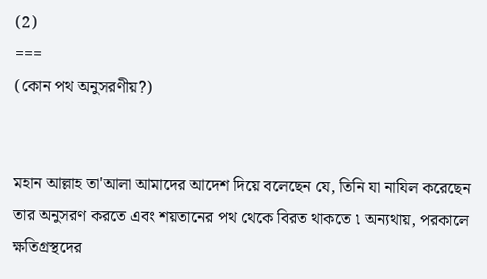(2)
===
(কোন পথ অনুসরণীয়?)


মহান আল্লাহ তা'আলা আমাদের আদেশ দিয়ে বলেছেন যে, তিনি যা নাযিল করেছেন তার অনুসরণ করতে এবং শয়তানের পথ থেকে বিরত থাকতে ৷ অন্যথায়, পরকালে ক্ষতিগ্রস্থদের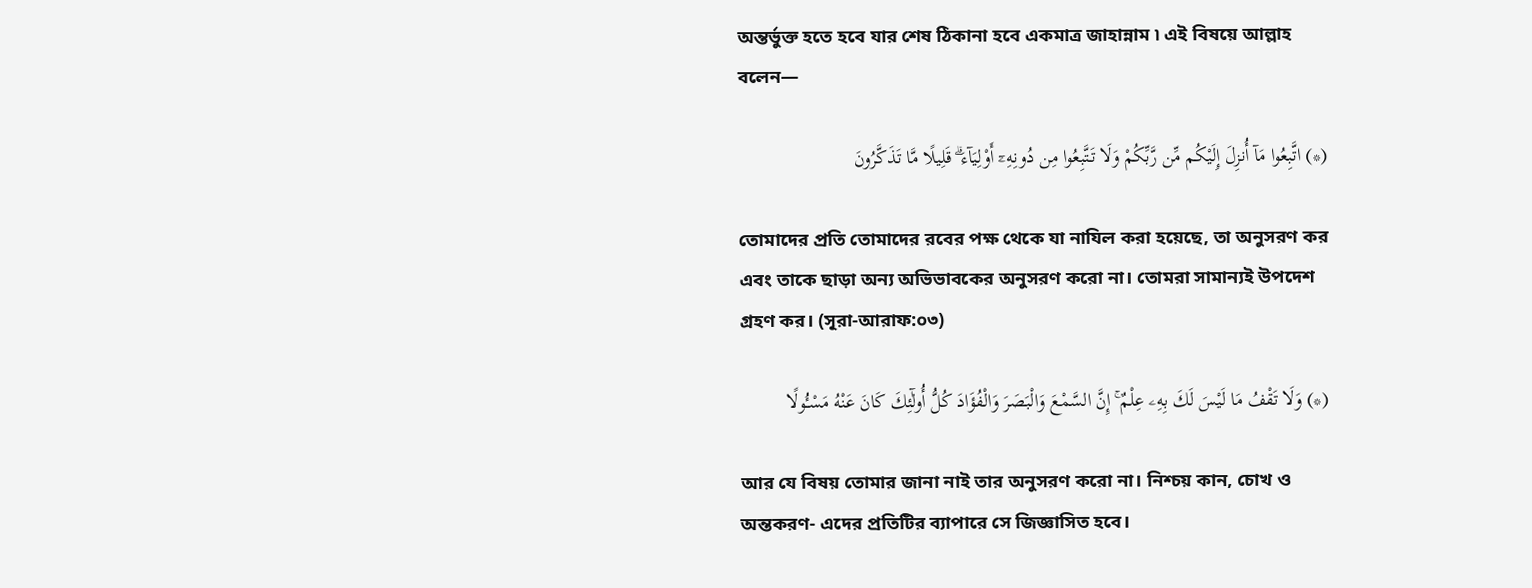অন্তর্ভুক্ত হতে হবে যার শেষ ঠিকানা হবে একমাত্র জাহান্নাম ৷ এই বিষয়ে আল্লাহ বলেন—

(*) اتَّبِعُوا مَآ أُنزِلَ إِلَيْكُم مِّن رَّبِّكُمْ وَلَا تَتَّبِعُوا مِن دُونِهِۦٓ أَوْلِيَآءَ ۗ قَلِيلًا مَّا تَذَكَّرُونَ

তোমাদের প্রতি তোমাদের রবের পক্ষ থেকে যা নাযিল করা হয়েছে, তা অনুসরণ কর এবং তাকে ছাড়া অন্য অভিভাবকের অনুসরণ করো না। তোমরা সামান্যই উপদেশ গ্রহণ কর। (সূরা-আরাফ:০৩)

(*) وَلَا تَقْفُ مَا لَيْسَ لَكَ بِهِۦ عِلْمٌ ۚ إِنَّ السَّمْعَ وَالْبَصَرَ وَالْفُؤَادَ كُلُّ أُولٰٓئِكَ كَانَ عَنْهُ مَسْـُٔولًا

আর যে বিষয় তোমার জানা নাই তার অনুসরণ করো না। নিশ্চয় কান, চোখ ও অন্তকরণ- এদের প্রতিটির ব্যাপারে সে জিজ্ঞাসিত হবে।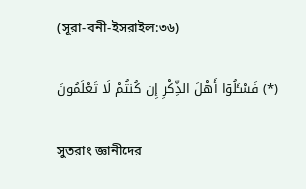(সূরা-বনী-ইসরাইল:৩৬)

(*) فَسْـَٔلُوٓا أَهْلَ الذِّكْرِ إِن كُنتُمْ لَا تَعْلَمُونَ

সুতরাং জ্ঞানীদের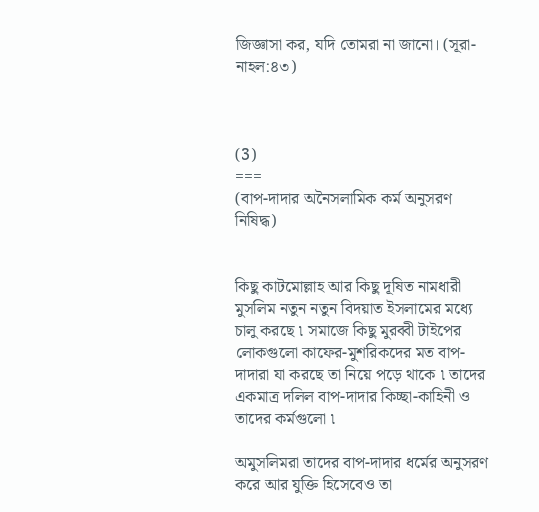জিজ্ঞাসা কর, যদি তোমরা না জানো। (সূরা-নাহল:৪৩)



(3)
===
(বাপ-দাদার অনৈসলামিক কর্ম অনুসরণ নিষিদ্ধ)


কিছু কাটমোল্লাহ আর কিছু দূষিত নামধারী মুসলিম নতুন নতুন বিদয়াত ইসলামের মধ্যে চালু করছে ৷ সমাজে কিছু মুরব্বী টাইপের লোকগুলো কাফের-মুশরিকদের মত বাপ-দাদারা যা করছে তা নিয়ে পড়ে থাকে ৷ তাদের একমাত্র দলিল বাপ-দাদার কিচ্ছা-কাহিনী ও তাদের কর্মগুলো ৷

অমুসলিমরা তাদের বাপ-দাদার ধর্মের অনুসরণ করে আর যুক্তি হিসেবেও তা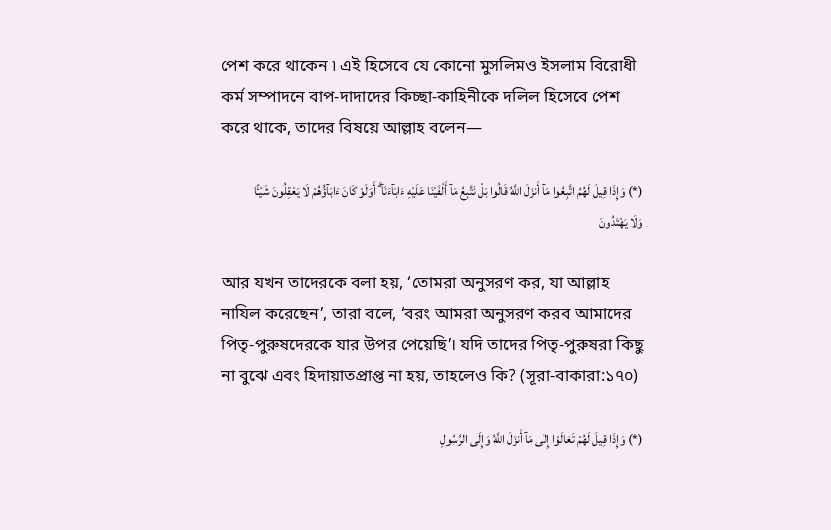পেশ করে থাকেন ৷ এই হিসেবে যে কোনো মুসলিমও ইসলাম বিরোধী কর্ম সম্পাদনে বাপ-দাদাদের কিচ্ছা-কাহিনীকে দলিল হিসেবে পেশ করে থাকে, তাদের বিষয়ে আল্লাহ বলেন—

(*) وَإِذَا قِيلَ لَهُمُ اتَّبِعُوا مَآ أَنزَلَ اللَّهُ قَالُوا بَلْ نَتَّبِعُ مَآ أَلْفَيْنَا عَلَيْهِ ءَابَآءَنَآ ۗ أَوَلَوْ كَانَ ءَابَآؤُهُمْ لَا يَعْقِلُونَ شَيْـًٔا وَلَا يَهْتَدُونَ

আর যখন তাদেরকে বলা হয়, ‘তোমরা অনুসরণ কর, যা আল্লাহ নাযিল করেছেন’, তারা বলে, ‘বরং আমরা অনুসরণ করব আমাদের পিতৃ-পুরুষদেরকে যার উপর পেয়েছি’। যদি তাদের পিতৃ-পুরুষরা কিছু না বুঝে এবং হিদায়াতপ্রাপ্ত না হয়, তাহলেও কি? (সূরা-বাকারা:১৭০)

(*) وَإِذَا قِيلَ لَهُمْ تَعَالَوْا إِلٰى مَآ أَنزَلَ اللَّهُ وَإِلَى الرَّسُولِ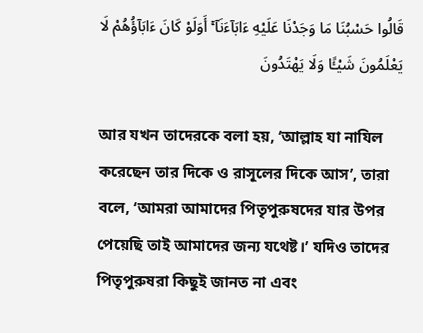قَالُوا حَسْبُنَا مَا وَجَدْنَا عَلَيْهِ ءَابَآءَنَآ ۚ أَوَلَوْ كَانَ ءَابَآؤُهُمْ لَا يَعْلَمُونَ شَيْـًٔا وَلَا يَهْتَدُونَ

আর যখন তাদেরকে বলা হয়, ‘আল্লাহ যা নাযিল করেছেন তার দিকে ও রাসূলের দিকে আস’, তারা বলে, ‘আমরা আমাদের পিতৃপুরুষদের যার উপর পেয়েছি তাই আমাদের জন্য যথেষ্ট।’ যদিও তাদের পিতৃপুরুষরা কিছুই জানত না এবং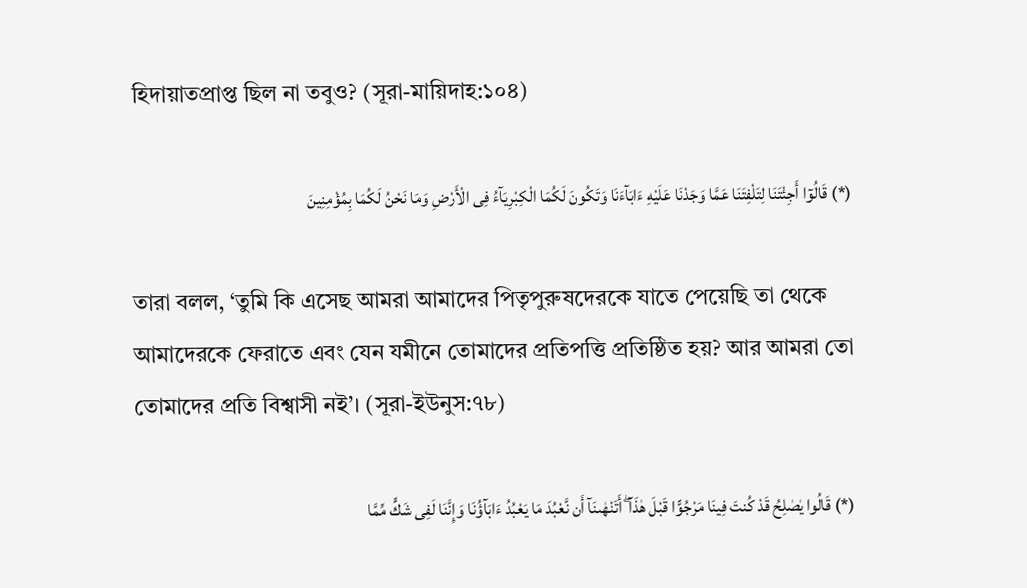হিদায়াতপ্রাপ্ত ছিল না তবুও? (সূরা-মায়িদাহ:১০৪)

(*) قَالُوٓا أَجِئْتَنَا لِتَلْفِتَنَا عَمَّا وَجَدْنَا عَلَيْهِ ءَابَآءَنَا وَتَكُونَ لَكُمَا الْكِبْرِيَآءُ فِى الْأَرْضِ وَمَا نَحْنُ لَكُمَا بِمُؤْمِنِينَ

তারা বলল, ‘তুমি কি এসেছ আমরা আমাদের পিতৃপুরুষদেরকে যাতে পেয়েছি তা থেকে আমাদেরকে ফেরাতে এবং যেন যমীনে তোমাদের প্রতিপত্তি প্রতিষ্ঠিত হয়? আর আমরা তো তোমাদের প্রতি বিশ্বাসী নই’। (সূরা-ইউনুস:৭৮)

(*) قَالُوا يٰصٰلِحُ قَدْ كُنتَ فِينَا مَرْجُوًّا قَبْلَ هٰذَآ ۖ أَتَنْهٰىنَآ أَن نَّعْبُدَ مَا يَعْبُدُ ءَابَآؤُنَا وَإِنَّنَا لَفِى شَكٍّ مِّمَّا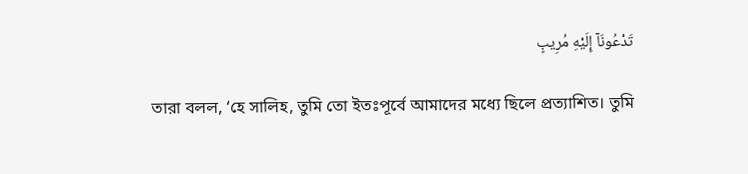تَدْعُونَآ إِلَيْهِ مُرِيبٍ

তারা বলল, ‘হে সালিহ, তুমি তো ইতঃপূর্বে আমাদের মধ্যে ছিলে প্রত্যাশিত। তুমি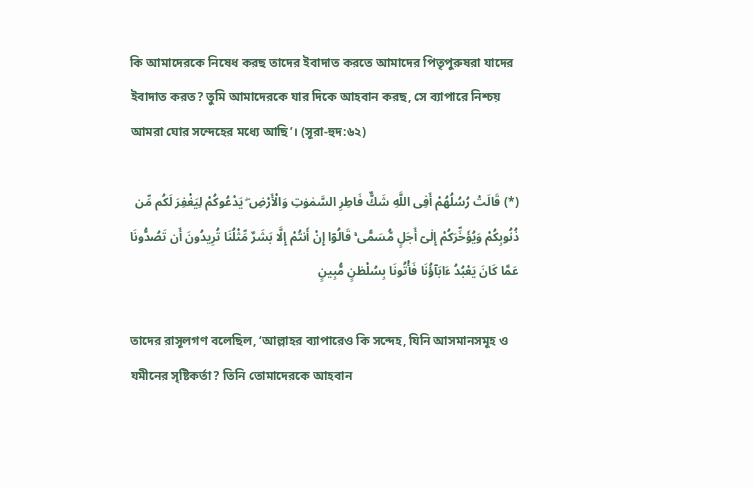কি আমাদেরকে নিষেধ করছ তাদের ইবাদাত করতে আমাদের পিতৃপুরুষরা যাদের ইবাদাত করত? তুমি আমাদেরকে যার দিকে আহবান করছ, সে ব্যাপারে নিশ্চয় আমরা ঘোর সন্দেহের মধ্যে আছি’। (সূরা-হুদ:৬২)

(*) قَالَتْ رُسُلُهُمْ أَفِى اللَّهِ شَكٌّ فَاطِرِ السَّمٰوٰتِ وَالْأَرْضِ ۖ يَدْعُوكُمْ لِيَغْفِرَ لَكُم مِّن ذُنُوبِكُمْ وَيُؤَخِّرَكُمْ إِلٰىٓ أَجَلٍ مُّسَمًّى ۚ قَالُوٓا إِنْ أَنتُمْ إِلَّا بَشَرٌ مِّثْلُنَا تُرِيدُونَ أَن تَصُدُّونَا عَمَّا كَانَ يَعْبُدُ ءَابَآؤُنَا فَأْتُونَا بِسُلْطٰنٍ مُّبِينٍ

তাদের রাসূলগণ বলেছিল, ‘আল্লাহর ব্যাপারেও কি সন্দেহ, যিনি আসমানসমূহ ও যমীনের সৃষ্টিকর্তা? তিনি তোমাদেরকে আহবান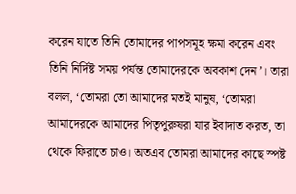করেন যাতে তিনি তোমাদের পাপসমূহ ক্ষমা করেন এবং তিনি নির্দিষ্ট সময় পর্যন্ত তোমাদেরকে অবকাশ দেন’। তারা বলল, ‘তোমরা তো আমাদের মতই মানুষ, ‘তোমরা আমাদেরকে আমাদের পিতৃপুরুষরা যার ইবাদাত করত, তা থেকে ফিরাতে চাও। অতএব তোমরা আমাদের কাছে স্পষ্ট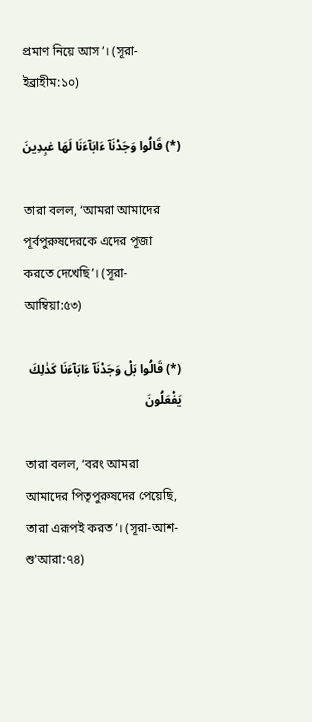প্রমাণ নিয়ে আস’। (সূরা-ইব্রাহীম:১০)

(*) قَالُوا وَجَدْنَآ ءَابَآءَنَا لَهَا عٰبِدِينَ

তারা বলল, ‘আমরা আমাদের পূর্বপুরুষদেরকে এদের পূজা করতে দেখেছি’। (সূরা-আম্বিয়া:৫৩)

(*) قَالُوا بَلْ وَجَدْنَآ ءَابَآءَنَا كَذٰلِكَ يَفْعَلُونَ

তারা বলল, ‘বরং আমরা আমাদের পিতৃপুরুষদের পেয়েছি, তারা এরূপই করত’। (সূরা-আশ-শু'আরা:৭৪)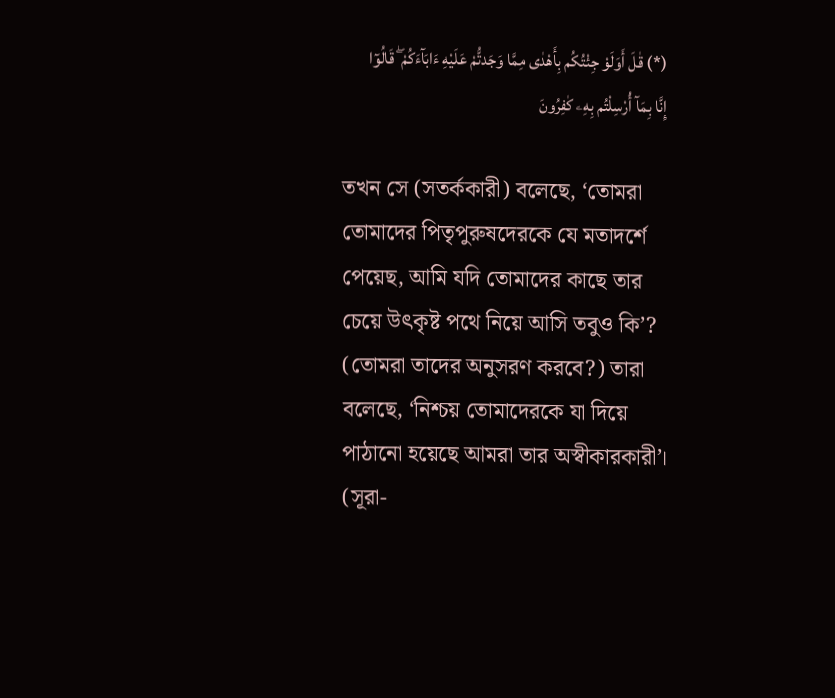(*) قٰلَ أَوَلَوْ جِئْتُكُم بِأَهْدٰى مِمَّا وَجَدتُّمْ عَلَيْهِ ءَابَآءَكُمْ ۖ قَالُوٓا إِنَّا بِمَآ أُرْسِلْتُم بِهِۦ كٰفِرُونَ

তখন সে (সতর্ককারী) বলেছে, ‘তোমরা তোমাদের পিতৃপুরুষদেরকে যে মতাদর্শে পেয়েছ, আমি যদি তোমাদের কাছে তার চেয়ে উৎকৃষ্ট পথে নিয়ে আসি তবুও কি’? (তোমরা তাদের অনুসরণ করবে?) তারা বলেছে, ‘নিশ্চয় তোমাদেরকে যা দিয়ে পাঠানো হয়েছে আমরা তার অস্বীকারকারী’। (সূরা-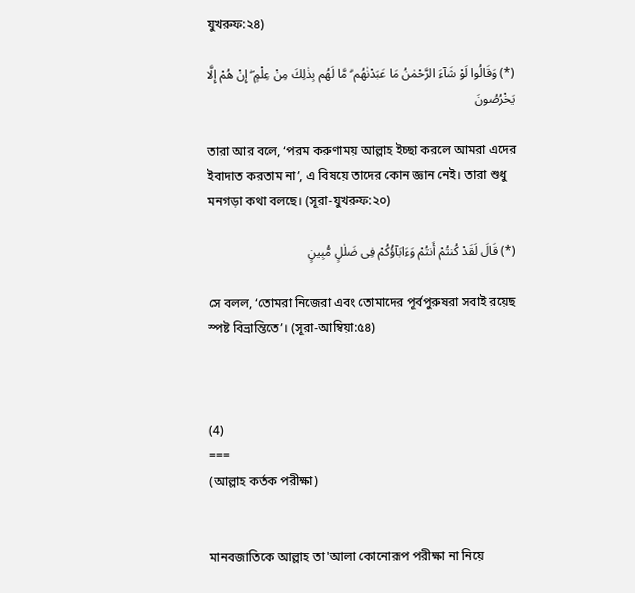যুখরুফ:২৪)

(*) وَقَالُوا لَوْ شَآءَ الرَّحْمٰنُ مَا عَبَدْنٰهُم ۗ مَّا لَهُم بِذٰلِكَ مِنْ عِلْمٍ ۖ إِنْ هُمْ إِلَّا يَخْرُصُونَ

তারা আর বলে, ‘পরম করুণাময় আল্লাহ ইচ্ছা করলে আমরা এদের ইবাদাত করতাম না’, এ বিষয়ে তাদের কোন জ্ঞান নেই। তারা শুধু মনগড়া কথা বলছে। (সূরা-যুখরুফ:২০)

(*) قَالَ لَقَدْ كُنتُمْ أَنتُمْ وَءَابَآؤُكُمْ فِى ضَلٰلٍ مُّبِينٍ

সে বলল, ‘তোমরা নিজেরা এবং তোমাদের পূর্বপুরুষরা সবাই রয়েছ স্পষ্ট বিভ্রান্তিতে’। (সূরা-আম্বিয়া:৫৪)



(4)
===
(আল্লাহ কর্তক পরীক্ষা)


মানবজাতিকে আল্লাহ তা'আলা কোনোরূপ পরীক্ষা না নিয়ে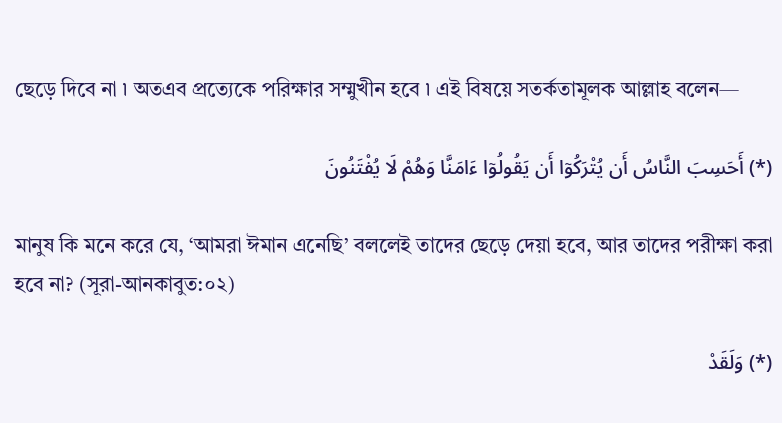ছেড়ে দিবে না ৷ অতএব প্রত্যেকে পরিক্ষার সম্মুখীন হবে ৷ এই বিষয়ে সতর্কতামূলক আল্লাহ বলেন—

(*) أَحَسِبَ النَّاسُ أَن يُتْرَكُوٓا أَن يَقُولُوٓا ءَامَنَّا وَهُمْ لَا يُفْتَنُونَ

মানুষ কি মনে করে যে, ‘আমরা ঈমান এনেছি’ বললেই তাদের ছেড়ে দেয়া হবে, আর তাদের পরীক্ষা করা হবে না? (সূরা-আনকাবুত:০২)

(*) وَلَقَدْ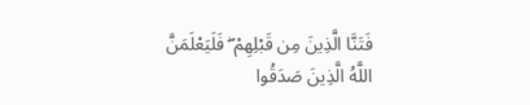فَتَنَّا الَّذِينَ مِن قَبْلِهِمْ ۖ فَلَيَعْلَمَنَّ اللَّهُ الَّذِينَ صَدَقُوا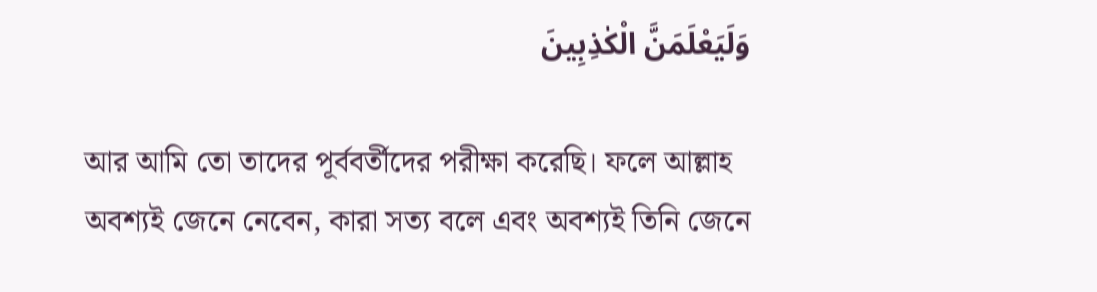وَلَيَعْلَمَنَّ الْكٰذِبِينَ

আর আমি তো তাদের পূর্ববর্তীদের পরীক্ষা করেছি। ফলে আল্লাহ অবশ্যই জেনে নেবেন, কারা সত্য বলে এবং অবশ্যই তিনি জেনে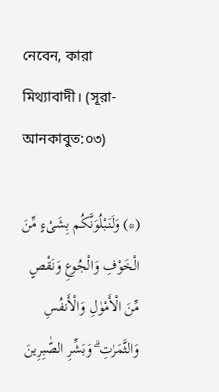নেবেন, কারা মিথ্যাবাদী। (সূরা-আনকাবুত:০৩)

(*) وَلَنَبْلُوَنَّكُم بِشَىْءٍ مِّنَ الْخَوْفِ وَالْجُوعِ وَنَقْصٍ مِّنَ الْأَمْوٰلِ وَالْأَنفُسِ وَالثَّمَرٰتِ ۗ وَبَشِّرِ الصّٰبِرِينَ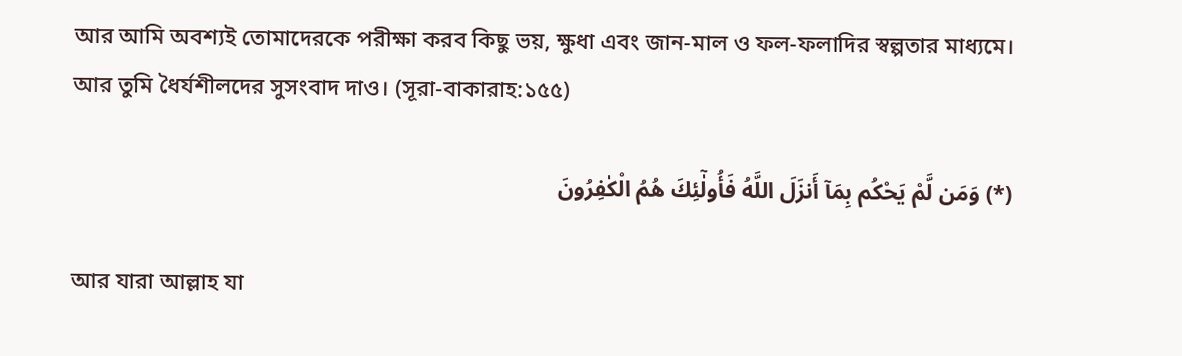আর আমি অবশ্যই তোমাদেরকে পরীক্ষা করব কিছু ভয়, ক্ষুধা এবং জান-মাল ও ফল-ফলাদির স্বল্পতার মাধ্যমে। আর তুমি ধৈর্যশীলদের সুসংবাদ দাও। (সূরা-বাকারাহ:১৫৫)

(*) وَمَن لَّمْ يَحْكُم بِمَآ أَنزَلَ اللَّهُ فَأُولٰٓئِكَ هُمُ الْكٰفِرُونَ

আর যারা আল্লাহ যা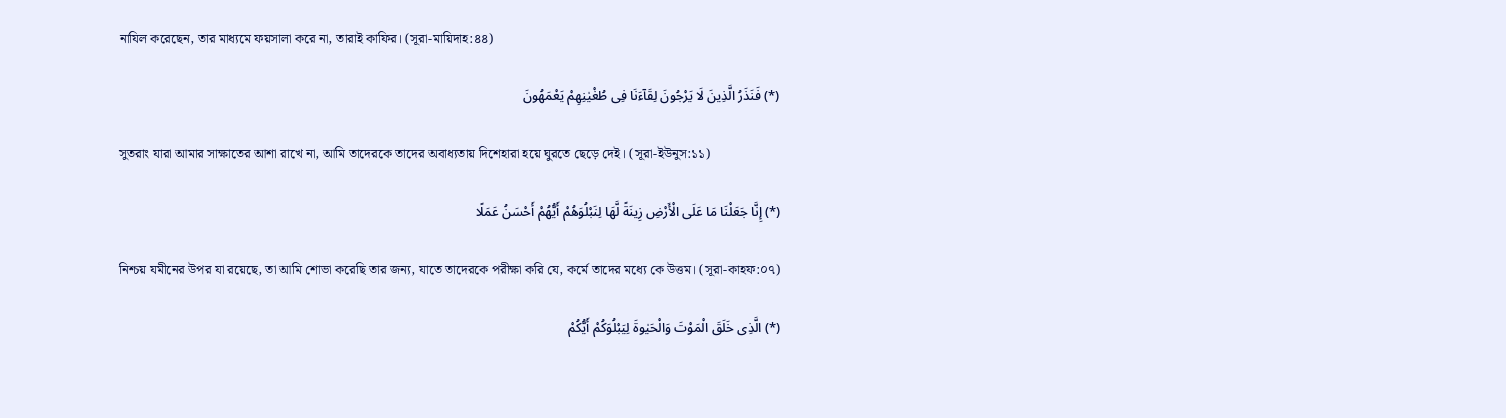নাযিল করেছেন, তার মাধ্যমে ফয়সালা করে না, তারাই কাফির। (সূরা-মায়িদাহ:৪৪)

(*) فَنَذَرُ الَّذِينَ لَا يَرْجُونَ لِقَآءَنَا فِى طُغْيٰنِهِمْ يَعْمَهُونَ

সুতরাং যারা আমার সাক্ষাতের আশা রাখে না, আমি তাদেরকে তাদের অবাধ্যতায় দিশেহারা হয়ে ঘুরতে ছেড়ে দেই। (সূরা-ইউনুস:১১)

(*) إِنَّا جَعَلْنَا مَا عَلَى الْأَرْضِ زِينَةً لَّهَا لِنَبْلُوَهُمْ أَيُّهُمْ أَحْسَنُ عَمَلًا

নিশ্চয় যমীনের উপর যা রয়েছে, তা আমি শোভা করেছি তার জন্য, যাতে তাদেরকে পরীক্ষা করি যে, কর্মে তাদের মধ্যে কে উত্তম। (সূরা-কাহফ:০৭)

(*) الَّذِى خَلَقَ الْمَوْتَ وَالْحَيٰوةَ لِيَبْلُوَكُمْ أَيُّكُمْ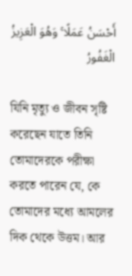أَحْسَنُ عَمَلًا ۚ وَهُوَ الْعَزِيزُ الْغَفُورُ

যিনি মৃত্যু ও জীবন সৃষ্টি করেছেন যাতে তিনি তোমাদেরকে পরীক্ষা করতে পারেন যে, কে তোমাদের মধ্যে আমলের দিক থেকে উত্তম। আর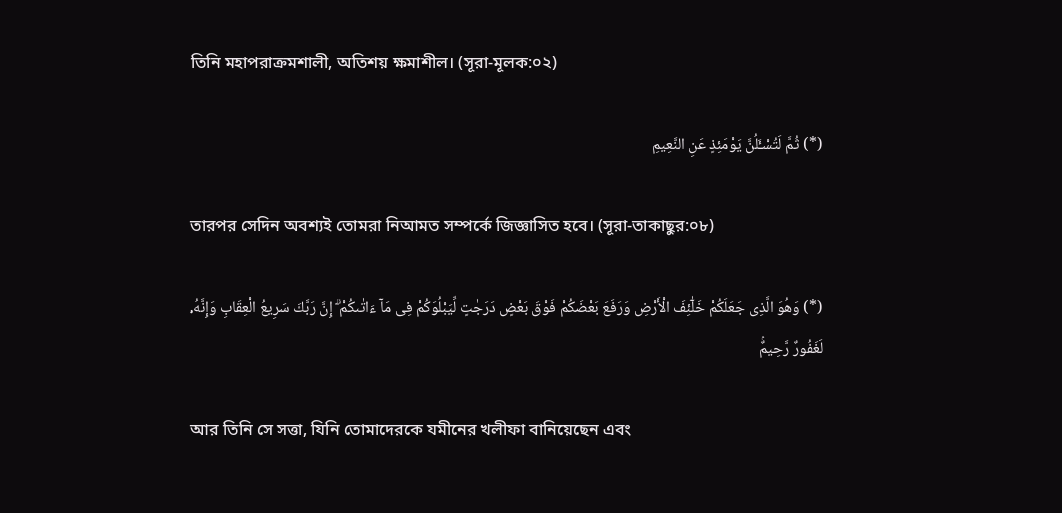তিনি মহাপরাক্রমশালী, অতিশয় ক্ষমাশীল। (সূরা-মূলক:০২)

(*) ثُمَّ لَتُسْـَٔلُنَّ يَوْمَئِذٍ عَنِ النَّعِيمِ

তারপর সেদিন অবশ্যই তোমরা নিআমত সম্পর্কে জিজ্ঞাসিত হবে। (সূরা-তাকাছুর:০৮)

(*) وَهُوَ الَّذِى جَعَلَكُمْ خَلٰٓئِفَ الْأَرْضِ وَرَفَعَ بَعْضَكُمْ فَوْقَ بَعْضٍ دَرَجٰتٍ لِّيَبْلُوَكُمْ فِى مَآ ءَاتٰىكُمْ ۗ إِنَّ رَبَّكَ سَرِيعُ الْعِقَابِ وَإِنَّهُۥ لَغَفُورٌ رَّحِيمٌۢ

আর তিনি সে সত্তা, যিনি তোমাদেরকে যমীনের খলীফা বানিয়েছেন এবং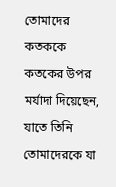তোমাদের কতককে কতকের উপর মর্যাদা দিয়েছেন, যাতে তিনি তোমাদেরকে যা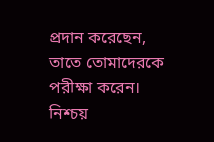প্রদান করেছেন, তাতে তোমাদেরকে পরীক্ষা করেন। নিশ্চয়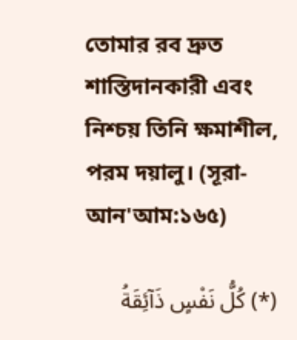তোমার রব দ্রুত শাস্তিদানকারী এবং নিশ্চয় তিনি ক্ষমাশীল, পরম দয়ালু। (সূরা-আন'আম:১৬৫)

(*) كُلُّ نَفْسٍ ذَآئِقَةُ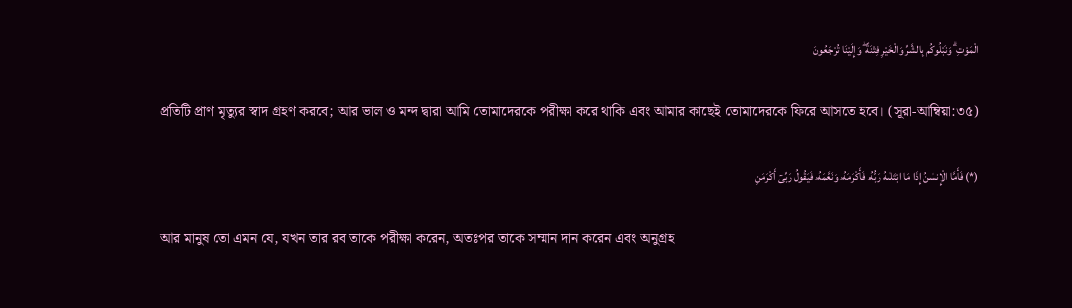الْمَوْتِ ۗ وَنَبْلُوكُم بِالشَّرِّ وَالْخَيْرِ فِتْنَةً ۖ وَإِلَيْنَا تُرْجَعُونَ

প্রতিটি প্রাণ মৃত্যুর স্বাদ গ্রহণ করবে; আর ভাল ও মন্দ দ্বারা আমি তোমাদেরকে পরীক্ষা করে থাকি এবং আমার কাছেই তোমাদেরকে ফিরে আসতে হবে। (সূরা-আম্বিয়া:৩৫)

(*) فَأَمَّا الْإِنسٰنُ إِذَا مَا ابْتَلٰىهُ رَبُّهُۥ فَأَكْرَمَهُۥ وَنَعَّمَهُۥ فَيَقُولُ رَبِّىٓ أَكْرَمَنِ

আর মানুষ তো এমন যে, যখন তার রব তাকে পরীক্ষা করেন, অতঃপর তাকে সম্মান দান করেন এবং অনুগ্রহ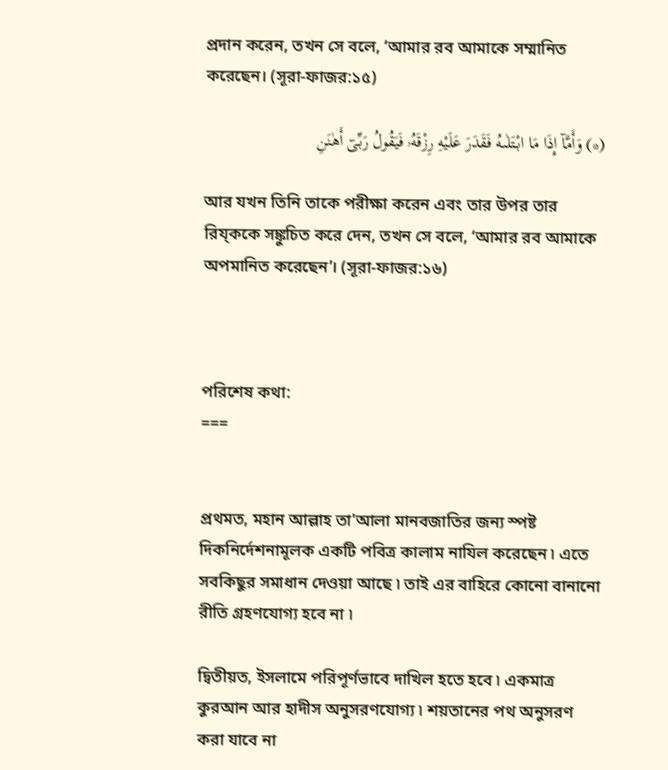প্রদান করেন, তখন সে বলে, ‘আমার রব আমাকে সম্মানিত করেছেন। (সূরা-ফাজর:১৫)

(*) وَأَمَّآ إِذَا مَا ابْتَلٰىهُ فَقَدَرَ عَلَيْهِ رِزْقَهُۥ فَيَقُولُ رَبِّىٓ أَهٰنَنِ

আর যখন তিনি তাকে পরীক্ষা করেন এবং তার উপর তার রিয্ককে সঙ্কুচিত করে দেন, তখন সে বলে, ‘আমার রব আমাকে অপমানিত করেছেন’। (সূরা-ফাজর:১৬)



পরিশেষ কথা:
===


প্রথমত, মহান আল্লাহ তা'আলা মানবজাতির জন্য স্পষ্ট দিকনির্দেশনামূলক একটি পবিত্র কালাম নাযিল করেছেন ৷ এতে সবকিছুর সমাধান দেওয়া আছে ৷ তাই এর বাহিরে কোনো বানানো রীতি গ্রহণযোগ্য হবে না ৷

দ্বিতীয়ত, ইসলামে পরিপূর্ণভাবে দাখিল হতে হবে ৷ একমাত্র কুরআন আর হাদীস অনুসরণযোগ্য ৷ শয়তানের পথ অনুসরণ করা যাবে না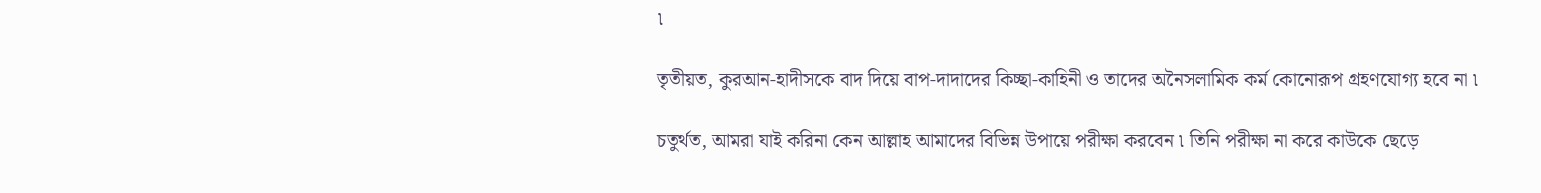৷

তৃতীয়ত, কুরআন-হাদীসকে বাদ দিয়ে বাপ-দাদাদের কিচ্ছা-কাহিনী ও তাদের অনৈসলামিক কর্ম কোনোরূপ গ্রহণযোগ্য হবে না ৷

চতুর্থত, আমরা যাই করিনা কেন আল্লাহ আমাদের বিভিন্ন উপায়ে পরীক্ষা করবেন ৷ তিনি পরীক্ষা না করে কাউকে ছেড়ে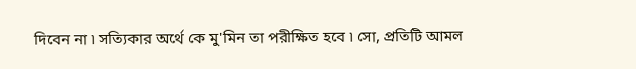দিবেন না ৷ সত্যিকার অর্থে কে মু'মিন তা পরীক্ষিত হবে ৷ সো, প্রতিটি আমল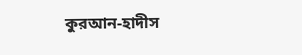কুরআন-হাদীস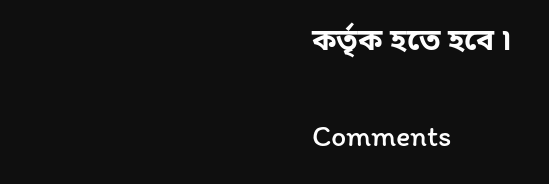কর্তৃক হতে হবে ৷

Comments